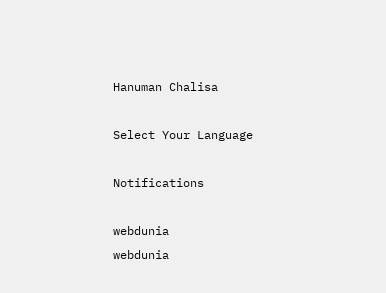Hanuman Chalisa

Select Your Language

Notifications

webdunia
webdunia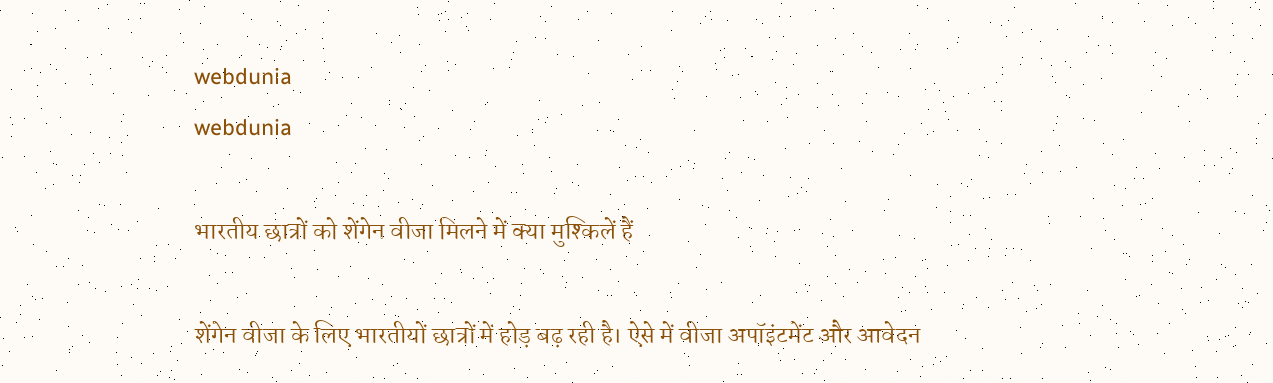webdunia
webdunia

भारतीय छात्रों को शेंगेन वीजा मिलने में क्या मुश्किलें हैं

शेंगेन वीजा के लिए भारतीयों छात्रों में होड़ बढ़ रही है। ऐसे में वीजा अपॉइंटमेंट और आवेदन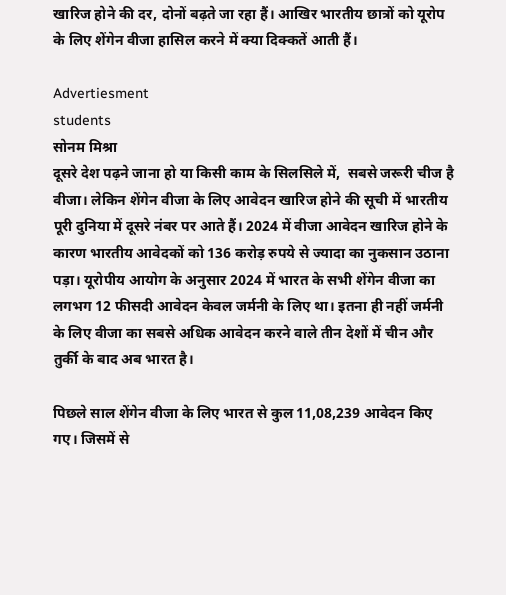खारिज होने की दर, दोनों बढ़ते जा रहा हैं। आखिर भारतीय छात्रों को यूरोप के लिए शेंगेन वीजा हासिल करने में क्या दिक्कतें आती हैं।

Advertiesment
students
सोनम मिश्रा
दूसरे देश पढ़ने जाना हो या किसी काम के सिलसिले में,  सबसे जरूरी चीज है वीजा। लेकिन शेंगेन वीजा के लिए आवेदन खारिज होने की सूची में भारतीय पूरी दुनिया में दूसरे नंबर पर आते हैं। 2024 में वीजा आवेदन खारिज होने के कारण भारतीय आवेदकों को 136 करोड़ रुपये से ज्यादा का नुकसान उठाना पड़ा। यूरोपीय आयोग के अनुसार 2024 में भारत के सभी शेंगेन वीजा का लगभग 12 फीसदी आवेदन केवल जर्मनी के लिए था। इतना ही नहीं जर्मनी के लिए वीजा का सबसे अधिक आवेदन करने वाले तीन देशों में चीन और तुर्की के बाद अब भारत है।

पिछले साल शेंगेन वीजा के लिए भारत से कुल 11,08,239 आवेदन किए गए। जिसमें से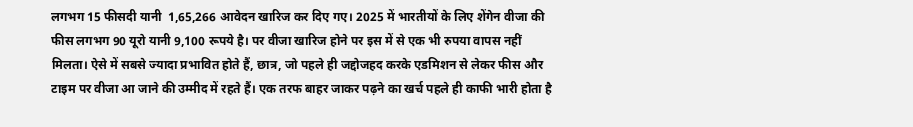लगभग 15 फीसदी यानी  1,65,266 आवेदन खारिज कर दिए गए। 2025 में भारतीयों के लिए शेंगेन वीजा की फीस लगभग 90 यूरो यानी 9,100 रूपये है। पर वीजा खारिज होने पर इस में से एक भी रुपया वापस नहीं मिलता। ऐसे में सबसे ज्यादा प्रभावित होते हैं, छात्र, जो पहले ही जद्दोजहद करके एडमिशन से लेकर फीस और टाइम पर वीजा आ जाने की उम्मीद में रहते हैं। एक तरफ बाहर जाकर पढ़ने का खर्च पहले ही काफी भारी होता है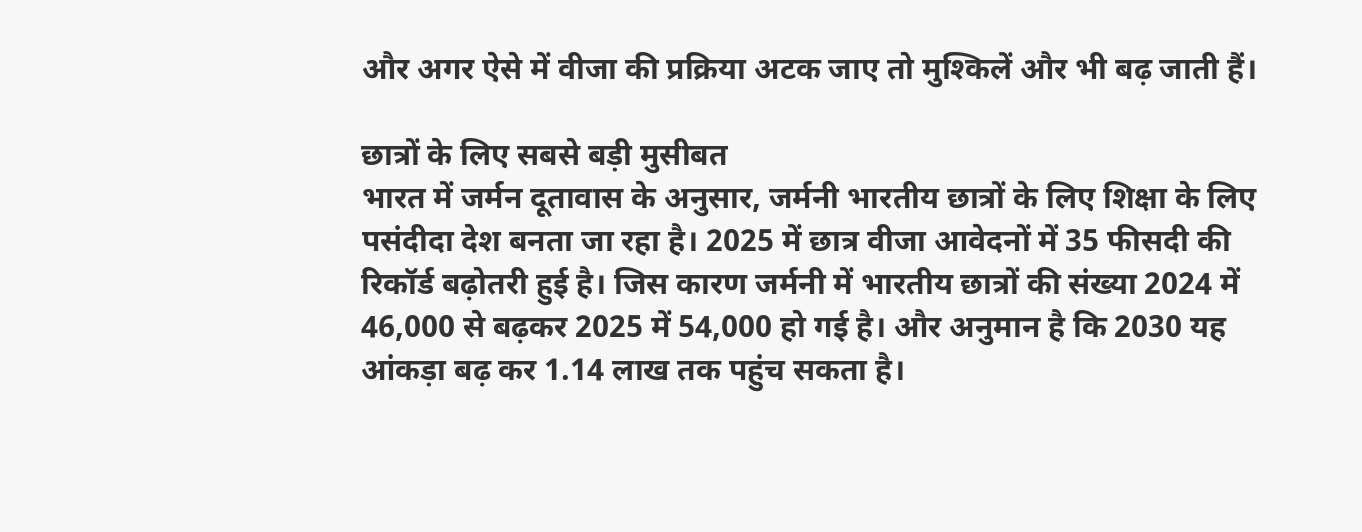और अगर ऐसे में वीजा की प्रक्रिया अटक जाए तो मुश्किलें और भी बढ़ जाती हैं।

छात्रों के लिए सबसे बड़ी मुसीबत
भारत में जर्मन दूतावास के अनुसार, जर्मनी भारतीय छात्रों के लिए शिक्षा के लिए पसंदीदा देश बनता जा रहा है। 2025 में छात्र वीजा आवेदनों में 35 फीसदी की रिकॉर्ड बढ़ोतरी हुई है। जिस कारण जर्मनी में भारतीय छात्रों की संख्या 2024 में 46,000 से बढ़कर 2025 में 54,000 हो गई है। और अनुमान है कि 2030 यह आंकड़ा बढ़ कर 1.14 लाख तक पहुंच सकता है।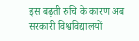इस बढ़ती रुचि के कारण अब सरकारी विश्वविद्यालयों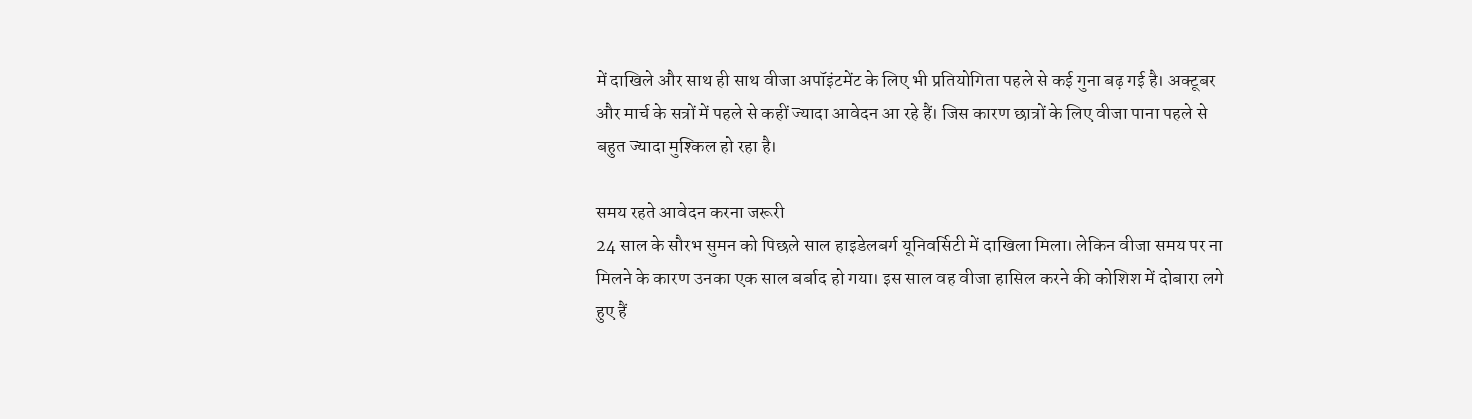में दाखिले और साथ ही साथ वीजा अपॉइंटमेंट के लिए भी प्रतियोगिता पहले से कई गुना बढ़ गई है। अक्टूबर और मार्च के सत्रों में पहले से कहीं ज्यादा आवेदन आ रहे हैं। जिस कारण छात्रों के लिए वीजा पाना पहले से बहुत ज्यादा मुश्किल हो रहा है।

समय रहते आवेदन करना जरूरी
24 साल के सौरभ सुमन को पिछले साल हाइडेलबर्ग यूनिवर्सिटी में दाखिला मिला। लेकिन वीजा समय पर ना मिलने के कारण उनका एक साल बर्बाद हो गया। इस साल वह वीजा हासिल करने की कोशिश में दोबारा लगे हुए हैं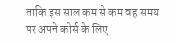ताकि इस साल कम से कम वह समय पर अपने कोर्स के लिए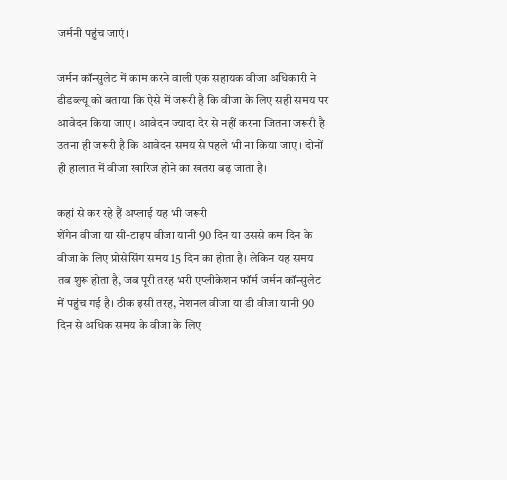जर्मनी पहुंच जाएं।

जर्मन कॉन्सुलेट में काम करने वाली एक सहायक वीजा अधिकारी ने डीडब्ल्यू को बताया कि ऐसे में जरूरी है कि वीजा के लिए सही समय पर आवेदन किया जाए। आवेदन ज्यादा देर से नहीं करना जितना जरूरी है उतना ही जरूरी है कि आवेदन समय से पहले भी ना किया जाए। दोनों ही हालात में वीजा खारिज होने का खतरा बढ़ जाता है।

कहां से कर रहे हैं अप्लाई यह भी जरूरी
शेंगेन वीजा या सी-टाइप वीजा यानी 90 दिन या उससे कम दिन के वीजा के लिए प्रोसेसिंग समय 15 दिन का होता है। लेकिन यह समय तब शुरू होता है, जब पूरी तरह भरी एप्लीकेशन फॉर्म जर्मन कॉन्सुलेट में पहुंच गई है। ठीक इसी तरह, नेशनल वीजा या डी वीजा यानी 90 दिन से अधिक समय के वीजा के लिए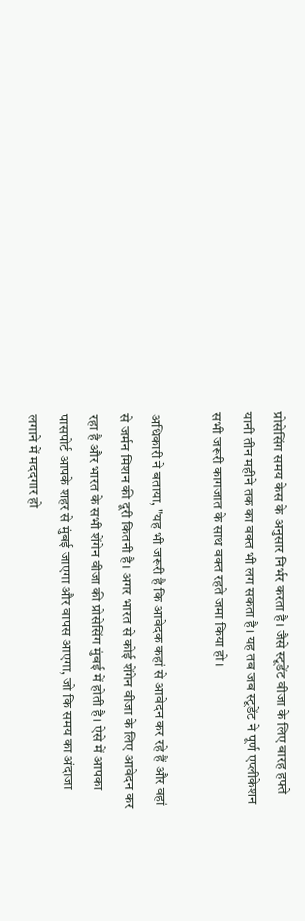प्रोसेसिंग समय केस के अनुसार निर्भर करता है। जैसे स्टूडेंट वीजा के लिए बारह हफ्ते यानी तीन महीने तक का वक्त भी लग सकता है। यह तब जब स्टूडेंट ने पूर्ण एप्लीकेशन सभी जरूरी कागजात के साथ वक्त रहते जमा किया हो।

अधिकारी ने बताया, "यह भी जरूरी है कि आवेदक कहां से आवेदन कर रहे हैं और वहां से जर्मन मिशन की दूरी कितनी है। अगर भारत से कोई शेंगेन वीजा के लिए आवेदन कर रहा है और भारत के सभी शेंगेन वीजा की प्रोसेसिंग मुंबई में होती है। ऐसे में आपका पासपोर्ट आपके शहर से मुंबई जाएगा और वापस आएगा, जो कि समय का अंदाजा लगाने में मददगार हो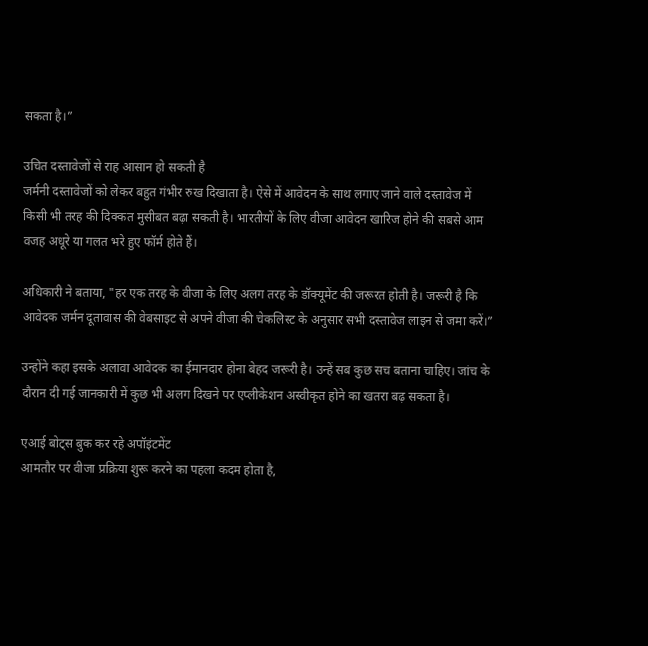सकता है।”

उचित दस्तावेजों से राह आसान हो सकती है
जर्मनी दस्तावेजों को लेकर बहुत गंभीर रुख दिखाता है। ऐसे में आवेदन के साथ लगाए जाने वाले दस्तावेज में किसी भी तरह की दिक्कत मुसीबत बढ़ा सकती है। भारतीयों के लिए वीजा आवेदन खारिज होने की सबसे आम वजह अधूरे या गलत भरे हुए फॉर्म होते हैं।

अधिकारी ने बताया, "हर एक तरह के वीजा के लिए अलग तरह के डॉक्यूमेंट की जरूरत होती है। जरूरी है कि आवेदक जर्मन दूतावास की वेबसाइट से अपने वीजा की चेकलिस्ट के अनुसार सभी दस्तावेज लाइन से जमा करें।”

उन्होंने कहा इसके अलावा आवेदक का ईमानदार होना बेहद जरूरी है। उन्हें सब कुछ सच बताना चाहिए। जांच के दौरान दी गई जानकारी में कुछ भी अलग दिखने पर एप्लीकेशन अस्वीकृत होने का खतरा बढ़ सकता है।

एआई बोट्स बुक कर रहे अपॉइंटमेंट
आमतौर पर वीजा प्रक्रिया शुरू करने का पहला कदम होता है,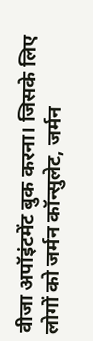वीजा अपॉइंटमेंट बुक करना। जिसके लिए लोगों को जर्मन कॉन्सुलेट, जर्मन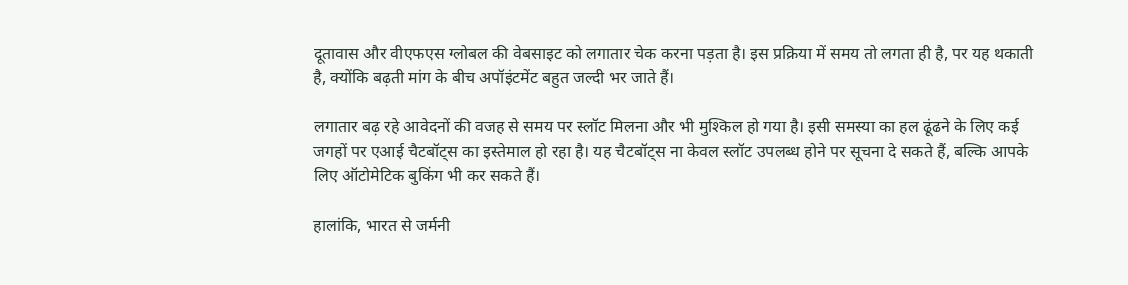दूतावास और वीएफएस ग्लोबल की वेबसाइट को लगातार चेक करना पड़ता है। इस प्रक्रिया में समय तो लगता ही है, पर यह थकाती है, क्योंकि बढ़ती मांग के बीच अपॉइंटमेंट बहुत जल्दी भर जाते हैं।

लगातार बढ़ रहे आवेदनों की वजह से समय पर स्लॉट मिलना और भी मुश्किल हो गया है। इसी समस्या का हल ढूंढने के लिए कई जगहों पर एआई चैटबॉट्स का इस्तेमाल हो रहा है। यह चैटबॉट्स ना केवल स्लॉट उपलब्ध होने पर सूचना दे सकते हैं, बल्कि आपके लिए ऑटोमेटिक बुकिंग भी कर सकते हैं।

हालांकि, भारत से जर्मनी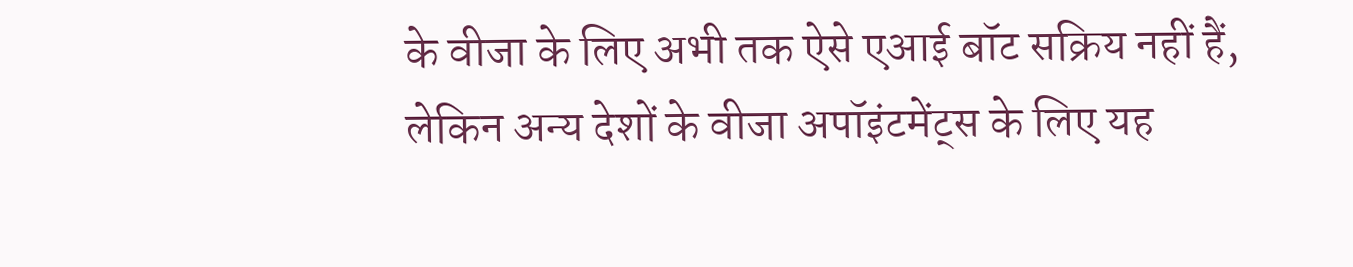के वीजा के लिए अभी तक ऐसे एआई बॉट सक्रिय नहीं हैं, लेकिन अन्य देशों के वीजा अपॉइंटमेंट्स के लिए यह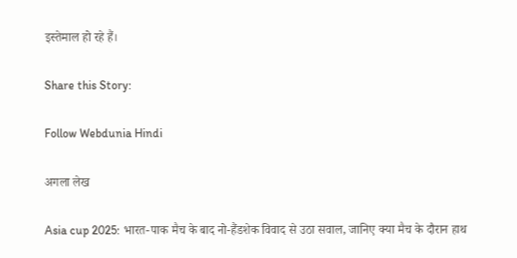इस्तेमाल हो रहे हैं।

Share this Story:

Follow Webdunia Hindi

अगला लेख

Asia cup 2025: भारत-पाक मैच के बाद नो-हैंडशेक विवाद से उठा सवाल, जानिए क्या मैच के दौरान हाथ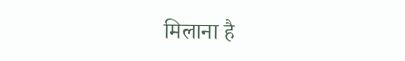मिलाना है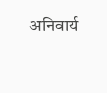अनिवार्य